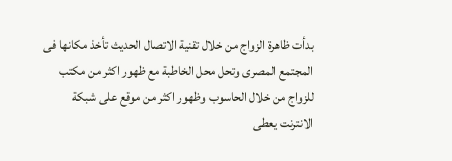بدأت ظاهرة الزواج من خلال تقنية الاتصال الحديث تأخذ مكانها فى المجتمع المصرى وتحل محل الخاطبة مع ظهور اكثر من مكتب للزواج من خلال الحاسوب وظهور اكثر من موقع على شبكة الانترنت يعطى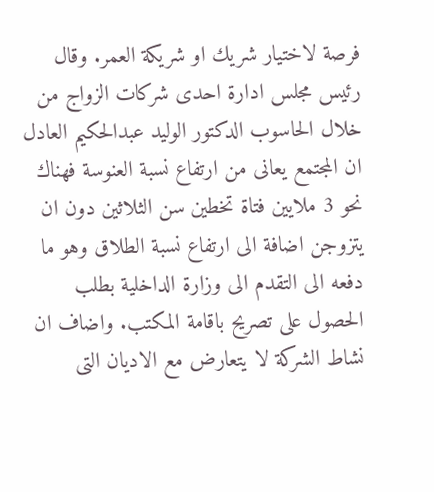فرصة لاختيار شريك او شريكة العمر. وقال رئيس مجلس ادارة احدى شركات الزواج من خلال الحاسوب الدكتور الوليد عبدالحكيم العادل ان المجتمع يعانى من ارتفاع نسبة العنوسة فهناك نحو 3 ملايين فتاة تخطين سن الثلاثين دون ان يتزوجن اضافة الى ارتفاع نسبة الطلاق وهو ما دفعه الى التقدم الى وزارة الداخلية بطلب الحصول على تصريح باقامة المكتب. واضاف ان نشاط الشركة لا يتعارض مع الاديان التى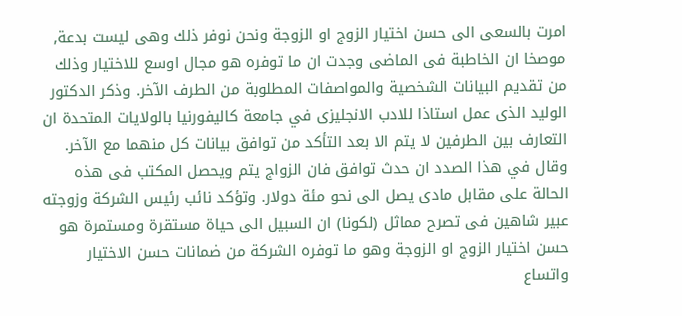امرت بالسعى الى حسن اختيار الزوج او الزوجة ونحن نوفر ذلك وهى ليست بدعة, موصخا ان الخاطبة فى الماضى وجدت ان ما توفره هو مجال اوسع للاختيار وذلك من تقديم البيانات الشخصية والمواصفات المطلوبة من الطرف الآخر. وذكر الدكتور الوليد الذى عمل استاذا للادب الانجليزى في جامعة كاليفورنيا بالولايات المتحدة ان التعارف بين الطرفين لا يتم الا بعد التأكد من توافق بيانات كل منهما مع الآخر. وقال في هذا الصدد ان حدث توافق فان الزواج يتم ويحصل المكتب فى هذه الحالة على مقابل مادى يصل الى نحو مئة دولار. وتؤكد نائب رئيس الشركة وزوجته عبير شاهين فى تصرح مماثل (لكونا) ان السبيل الى حياة مستقرة ومستمرة هو حسن اختيار الزوج او الزوجة وهو ما توفره الشركة من ضمانات حسن الاختيار واتساع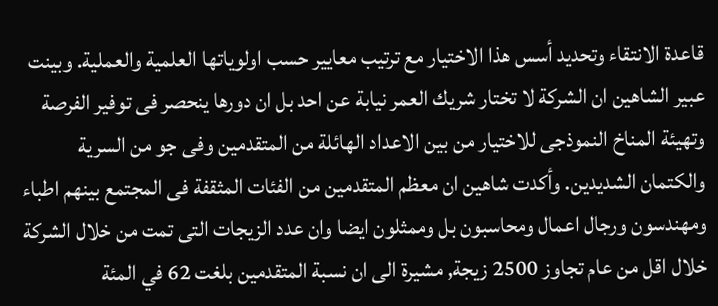قاعدة الانتقاء وتحديد أسس هذا الاختيار مع ترتيب معايير حسب اولوياتها العلمية والعملية. وبينت عبير الشاهين ان الشركة لا تختار شريك العمر نيابة عن احد بل ان دورها ينحصر فى توفير الفرصة وتهيئة المناخ النموذجى للاختيار من بين الاعداد الهائلة من المتقدمين وفى جو من السرية والكتمان الشديدين. وأكدت شاهين ان معظم المتقدمين من الفئات المثقفة فى المجتمع بينهم اطباء ومهندسون ورجال اعمال ومحاسبون بل وممثلون ايضا وان عدد الزيجات التى تمت من خلال الشركة خلال اقل من عام تجاوز 2500 زيجة, مشيرة الى ان نسبة المتقدمين بلغت 62 في المئة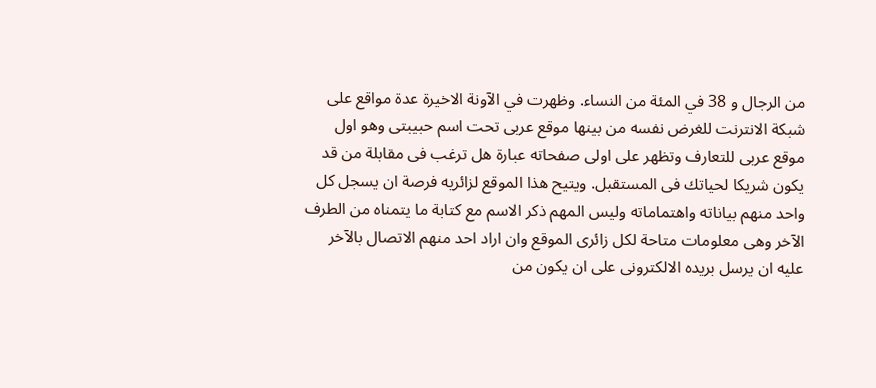من الرجال و 38 في المئة من النساء. وظهرت في الآونة الاخيرة عدة مواقع على شبكة الانترنت للغرض نفسه من بينها موقع عربى تحت اسم حبيبتى وهو اول موقع عربى للتعارف وتظهر على اولى صفحاته عبارة هل ترغب فى مقابلة من قد يكون شريكا لحياتك فى المستقبل. ويتيح هذا الموقع لزائريه فرصة ان يسجل كل واحد منهم بياناته واهتماماته وليس المهم ذكر الاسم مع كتابة ما يتمناه من الطرف الآخر وهى معلومات متاحة لكل زائرى الموقع وان اراد احد منهم الاتصال بالآخر عليه ان يرسل بريده الالكترونى على ان يكون من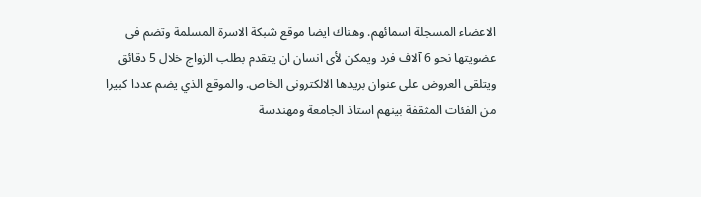الاعضاء المسجلة اسمائهم. وهناك ايضا موقع شبكة الاسرة المسلمة وتضم فى عضويتها نحو 6 آلاف فرد ويمكن لأى انسان ان يتقدم بطلب الزواج خلال 5 دقائق ويتلقى العروض على عنوان بريدها الالكترونى الخاص. والموقع الذي يضم عددا كبيرا من الفئات المثقفة بينهم استاذ الجامعة ومهندسة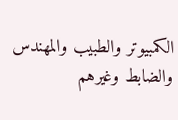الكمبيوتر والطبيب والمهندس والضابط وغيرهم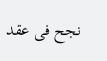نجح فى عقد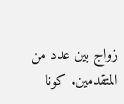زواج بين عدد من المتقدمين. كونا